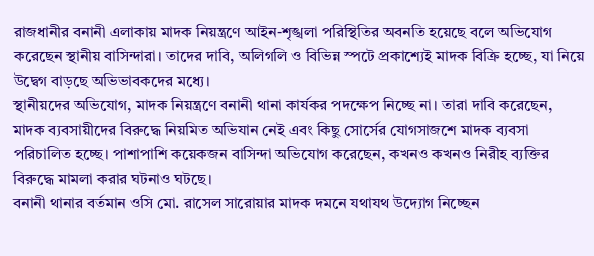রাজধানীর বনানী এলাকায় মাদক নিয়ন্ত্রণে আইন-শৃঙ্খলা পরিস্থিতির অবনতি হয়েছে বলে অভিযোগ করেছেন স্থানীয় বাসিন্দারা। তাদের দাবি, অলিগলি ও বিভিন্ন স্পটে প্রকাশ্যেই মাদক বিক্রি হচ্ছে, যা নিয়ে উদ্বেগ বাড়ছে অভিভাবকদের মধ্যে।
স্থানীয়দের অভিযোগ, মাদক নিয়ন্ত্রণে বনানী থানা কার্যকর পদক্ষেপ নিচ্ছে না। তারা দাবি করেছেন, মাদক ব্যবসায়ীদের বিরুদ্ধে নিয়মিত অভিযান নেই এবং কিছু সোর্সের যোগসাজশে মাদক ব্যবসা পরিচালিত হচ্ছে। পাশাপাশি কয়েকজন বাসিন্দা অভিযোগ করেছেন, কখনও কখনও নিরীহ ব্যক্তির বিরুদ্ধে মামলা করার ঘটনাও ঘটছে।
বনানী থানার বর্তমান ওসি মো. রাসেল সারোয়ার মাদক দমনে যথাযথ উদ্যোগ নিচ্ছেন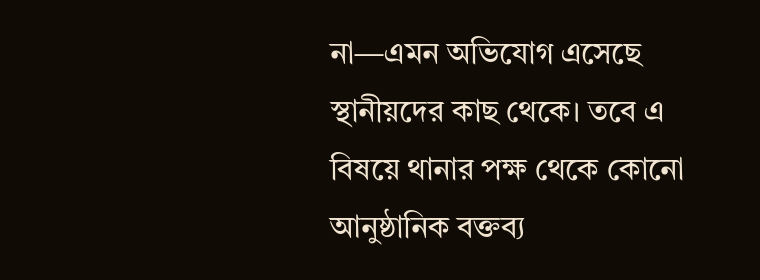না—এমন অভিযোগ এসেছে স্থানীয়দের কাছ থেকে। তবে এ বিষয়ে থানার পক্ষ থেকে কোনো আনুষ্ঠানিক বক্তব্য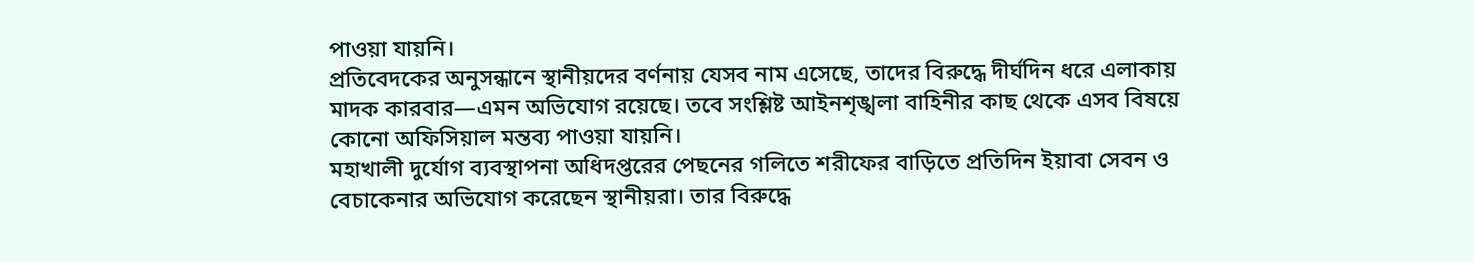পাওয়া যায়নি।
প্রতিবেদকের অনুসন্ধানে স্থানীয়দের বর্ণনায় যেসব নাম এসেছে, তাদের বিরুদ্ধে দীর্ঘদিন ধরে এলাকায় মাদক কারবার—এমন অভিযোগ রয়েছে। তবে সংশ্লিষ্ট আইনশৃঙ্খলা বাহিনীর কাছ থেকে এসব বিষয়ে কোনো অফিসিয়াল মন্তব্য পাওয়া যায়নি।
মহাখালী দুর্যোগ ব্যবস্থাপনা অধিদপ্তরের পেছনের গলিতে শরীফের বাড়িতে প্রতিদিন ইয়াবা সেবন ও বেচাকেনার অভিযোগ করেছেন স্থানীয়রা। তার বিরুদ্ধে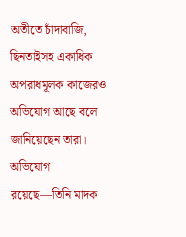অতীতে চাঁদাবাজি, ছিনতাইসহ একাধিক অপরাধমূলক কাজেরও অভিযোগ আছে বলে জানিয়েছেন তারা। অভিযোগ রয়েছে—তিনি মাদক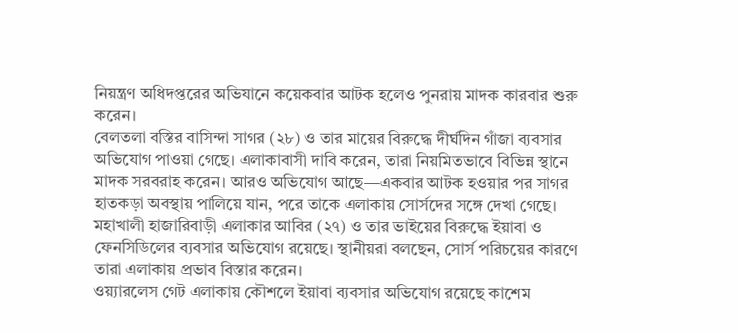নিয়ন্ত্রণ অধিদপ্তরের অভিযানে কয়েকবার আটক হলেও পুনরায় মাদক কারবার শুরু করেন।
বেলতলা বস্তির বাসিন্দা সাগর (২৮) ও তার মায়ের বিরুদ্ধে দীর্ঘদিন গাঁজা ব্যবসার অভিযোগ পাওয়া গেছে। এলাকাবাসী দাবি করেন, তারা নিয়মিতভাবে বিভিন্ন স্থানে মাদক সরবরাহ করেন। আরও অভিযোগ আছে—একবার আটক হওয়ার পর সাগর হাতকড়া অবস্থায় পালিয়ে যান, পরে তাকে এলাকায় সোর্সদের সঙ্গে দেখা গেছে।
মহাখালী হাজারিবাড়ী এলাকার আবির (২৭) ও তার ভাইয়ের বিরুদ্ধে ইয়াবা ও ফেনসিডিলের ব্যবসার অভিযোগ রয়েছে। স্থানীয়রা বলছেন, সোর্স পরিচয়ের কারণে তারা এলাকায় প্রভাব বিস্তার করেন।
ওয়্যারলেস গেট এলাকায় কৌশলে ইয়াবা ব্যবসার অভিযোগ রয়েছে কাশেম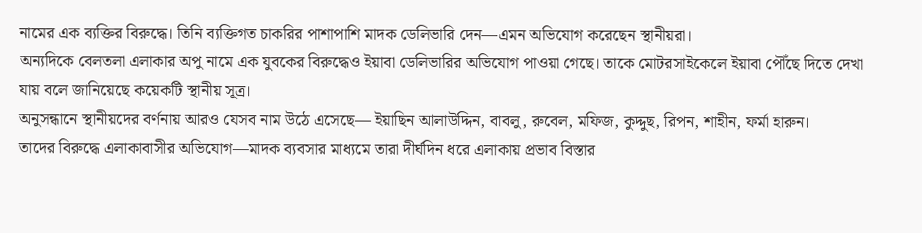নামের এক ব্যক্তির বিরুদ্ধে। তিনি ব্যক্তিগত চাকরির পাশাপাশি মাদক ডেলিভারি দেন—এমন অভিযোগ করেছেন স্থানীয়রা।
অন্যদিকে বেলতলা এলাকার অপু নামে এক যুবকের বিরুদ্ধেও ইয়াবা ডেলিভারির অভিযোগ পাওয়া গেছে। তাকে মোটরসাইকেলে ইয়াবা পৌঁছে দিতে দেখা যায় বলে জানিয়েছে কয়েকটি স্থানীয় সূত্র।
অনুসন্ধানে স্থানীয়দের বর্ণনায় আরও যেসব নাম উঠে এসেছে— ইয়াছিন আলাউদ্দিন, বাবলু, রুবেল, মফিজ, কুদ্দুছ, রিপন, শাহীন, ফর্মা হারুন।
তাদের বিরুদ্ধে এলাকাবাসীর অভিযোগ—মাদক ব্যবসার মাধ্যমে তারা দীর্ঘদিন ধরে এলাকায় প্রভাব বিস্তার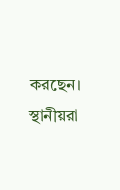করছেন।
স্থানীয়রা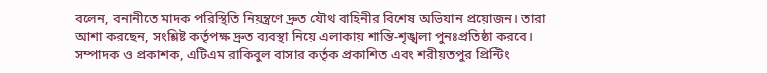বলেন, বনানীতে মাদক পরিস্থিতি নিয়ন্ত্রণে দ্রুত যৌথ বাহিনীর বিশেষ অভিযান প্রয়োজন। তারা আশা করছেন, সংশ্লিষ্ট কর্তৃপক্ষ দ্রুত ব্যবস্থা নিয়ে এলাকায় শান্তি-শৃঙ্খলা পুনঃপ্রতিষ্ঠা করবে।
সম্পাদক ও প্রকাশক, এটিএম রাকিবুল বাসার কর্তৃক প্রকাশিত এবং শরীয়তপুর প্রিন্টিং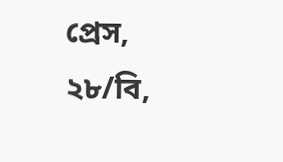প্রেস, ২৮/বি,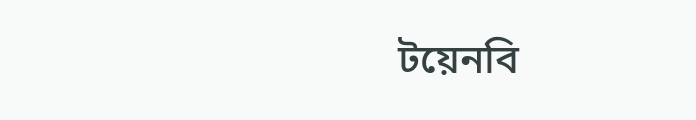টয়েনবি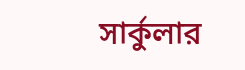সার্কুলার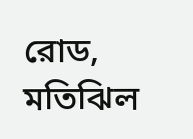রোড, মতিঝিল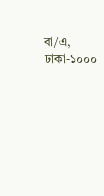বা/এ, ঢাকা-১০০০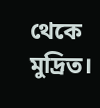থেকে মুদ্রিত।